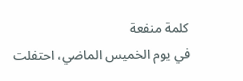كلمة منفعة
في يوم الخميس الماضي، احتفلت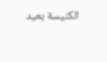الكنيسة بعيد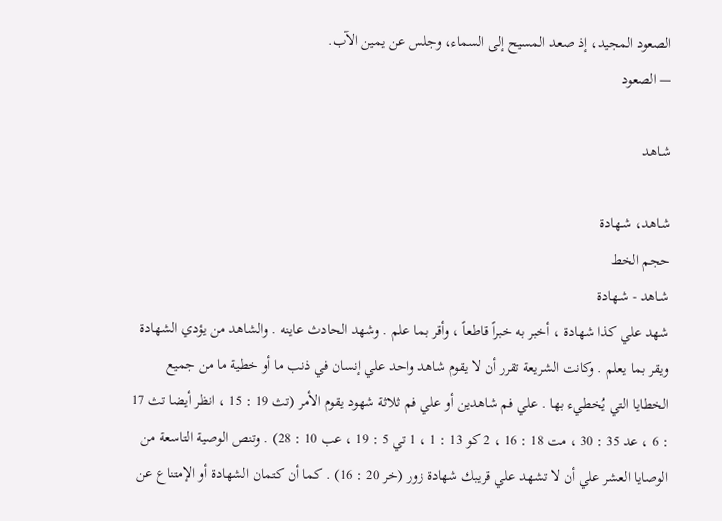الصعود المجيد، إذ صعد المسيح إلى السماء، وجلس عن يمين الآب.
— الصعود

شـاهد

شـاهد، شـهادة
حجم الخط
شـاهد - شـهادة
شهد علي كذا شهادة ، أخبر به خبراً قاطعاً ، وأقر بما علم . وشهد الحادث عاينه . والشاهد من يؤدي الشهادة ويقر بما يعلم . وكانت الشريعة تقرر أن لا يقوم شاهد واحد علي إنسان في ذنب ما أو خطية ما من جميع الخطايا التي يُخطيء بها . علي فم شاهدين أو علي فم ثلاثة شهود يقوم الأمر (تث 19 : 15 ، انظر أيضا تث 17 : 6 ، عد 35 : 30 ، مت 18 : 16 ، 2 كو 13 : 1 ، 1 تي 5 : 19 ، عب 10 : 28) . وتنص الوصية التاسعة من الوصايا العشر علي أن لا تشهد علي قريبك شهادة زور (خر 20 : 16) . كما أن كتمان الشهادة أو الإمتناع عن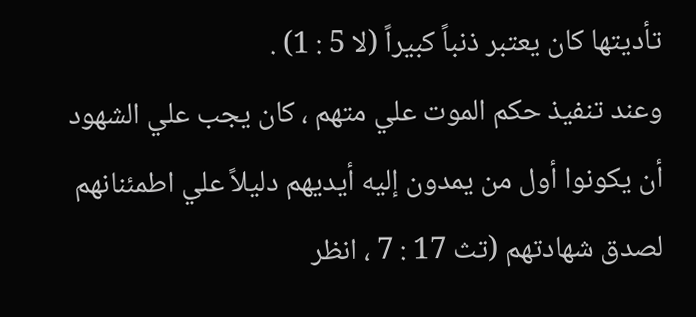تأديتها كان يعتبر ذنباً كبيراً (لا 5 : 1) .
وعند تنفيذ حكم الموت علي متهم ، كان يجب علي الشهود أن يكونوا أول من يمدون إليه أيديهم دليلاً علي اطمئنانهم لصدق شهادتهم (تث 17 : 7 ، انظر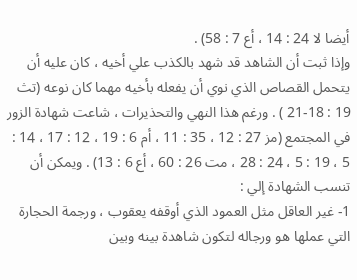أيضا لا 24 : 14 ، أع 7 : 58) .
وإذا ثبت أن الشاهد قد شهد بالكذب علي أخيه ، كان عليه أن يتحمل القصاص الذي نوي أن يفعله بأخيه مهما كان نوعه (تث 19 : 18-21 ) . ورغم هذا النهي والتحذيرات ، شاعت شهادة الزور في المجتمع (مز 27 : 12 ، 35 : 11 ، أم 6 : 19 ، 12 : 17 ، 14 : 5 ، 19 : 5 ، 24 : 28 ، مت 26 : 60 ، أع 6 : 13) . ويمكن أن تنسب الشهادة إلي :
1- غير العاقل مثل العمود الذي أوقفه يعقوب ، ورجمة الحجارة التي عملها هو ورجاله لتكون شاهدة بينه وبين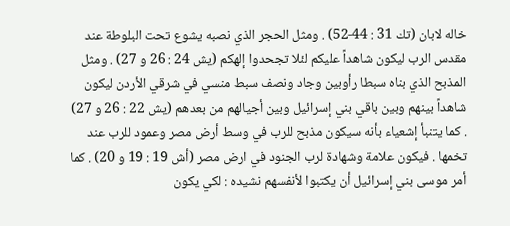خاله لابان (تك 31 : 44-52) . ومثل الحجر الذي نصبه يشوع تحت البلوطة عند مقدس الرب ليكون شاهداً عليكم لئلا تجحدوا إلهكم (يش 24 : 26 و 27) . ومثل المذبح الذي بناه سبطا رأوبين وجاد ونصف سبط منسي في شرقي الأردن ليكون شاهداً بينهم وبين باقي بني إسرائيل وبين أجيالهم من بعدهم (يش 22 : 26 و 27) . كما يتنبأ إشعياء بأنه سيكون مذبح للرب في وسط أرض مصر وعمود للرب عند تخمها . فيكون علامة وشهادة لرب الجنود في ارض مصر (أش 19 : 19 و 20) . كما أمر موسى بني إسرائيل أن يكتبوا لأنفسهم نشيده : لكي يكون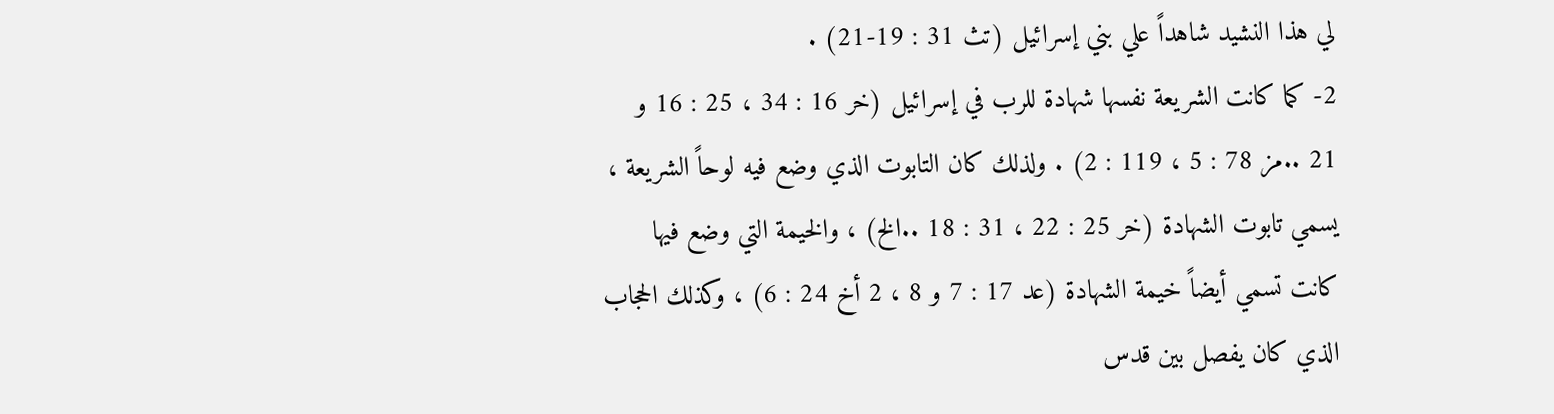لي هذا النشيد شاهداً علي بني إسرائيل (تث 31 : 19-21) .
2- كما كانت الشريعة نفسها شهادة للرب في إسرائيل (خر 16 : 34 ، 25 : 16 و 21 ..مز 78 : 5 ، 119 : 2) . ولذلك كان التابوت الذي وضع فيه لوحاً الشريعة ، يسمي تابوت الشهادة (خر 25 : 22 ، 31 : 18 ..الخ) ، والخيمة التي وضع فيها كانت تسمي أيضاً خيمة الشهادة (عد 17 : 7 و 8 ، 2 أخ 24 : 6) ، وكذلك الحجاب الذي كان يفصل بين قدس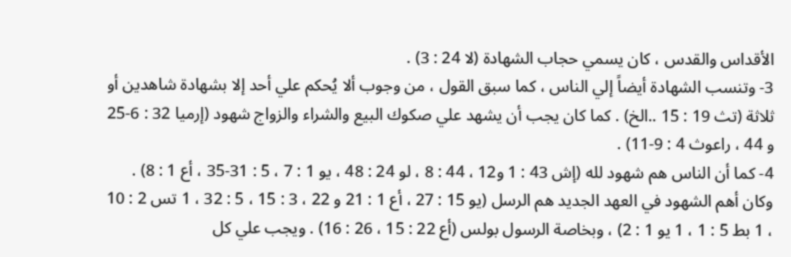الأقداس والقدس ، كان يسمي حجاب الشهادة (لا 24 : 3) .
3- وتنسب الشهادة أيضاً إلي الناس ، كما سبق القول ، من وجوب ألا يُحكم علي أحد إلا بشهادة شاهدين أو ثلاثة (تث 19 : 15 ..الخ) . كما كان يجب أن يشهد علي صكوك البيع والشراء والزواج شهود (إرميا 32 : 6-25 و 44 ، راعوث 4 : 9-11) .
4- كما أن الناس هم شهود لله (إش 43 : 1 و12 ، 44 : 8 ، لو 24 : 48 ، يو 1 : 7 ، 5 : 31-35 ، أع 1 : 8) . وكان أهم الشهود في العهد الجديد هم الرسل (يو 15 : 27 ، أع 1 : 21 و 22 ، 3 : 15 ، 5 : 32 ، 1 تس 2 : 10 ، 1 بط 5 : 1 ، 1 يو 1 : 2) ، وبخاصة الرسول بولس (أع 22 : 15 ، 26 : 16) . ويجب علي كل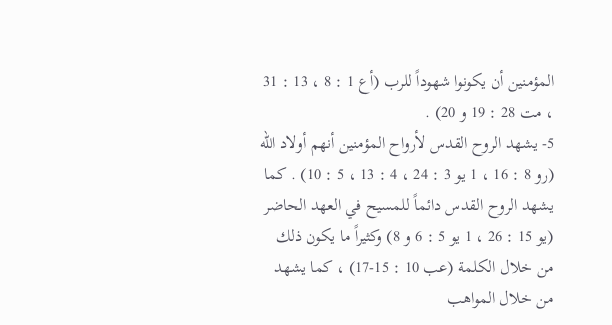المؤمنين أن يكونوا شهوداً للرب (أع 1 : 8 ، 13 : 31 ، مت 28 : 19 و 20) .
5- يشهد الروح القدس لأرواح المؤمنين أنهم أولاد الله (رو 8 : 16 ، 1 يو 3 : 24 ، 4 : 13 ، 5 : 10) . كما يشهد الروح القدس دائماً للمسيح في العهد الحاضر (يو 15 : 26 ، 1 يو 5 : 6 و 8) وكثيراً ما يكون ذلك من خلال الكلمة (عب 10 : 15-17) ، كما يشهد من خلال المواهب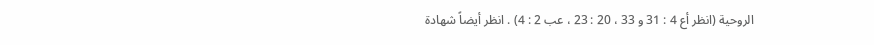الروحية (انظر أع 4 : 31 و 33 ، 20 : 23 ، عب 2 : 4) . انظر أيضاً شهادة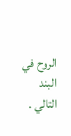الروح في البند التالي .